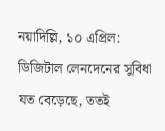নয়াদিল্লি, ১০ এপ্রিল: ডিজিটাল লেনদেনের সুবিধা যত বেড়েছে, ততই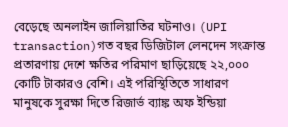বেড়েছে অনলাইন জালিয়াতির ঘটনাও। (UPI transaction)গত বছর ডিজিটাল লেনদেন সংক্রান্ত প্রতারণায় দেশে ক্ষতির পরিমাণ ছাড়িয়েছে ২২,০০০ কোটি টাকারও বেশি। এই পরিস্থিতিতে সাধারণ মানুষকে সুরক্ষা দিতে রিজার্ভ ব্যাঙ্ক অফ ইন্ডিয়া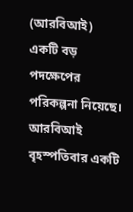(আরবিআই) একটি বড় পদক্ষেপের পরিকল্পনা নিয়েছে। আরবিআই বৃহস্পতিবার একটি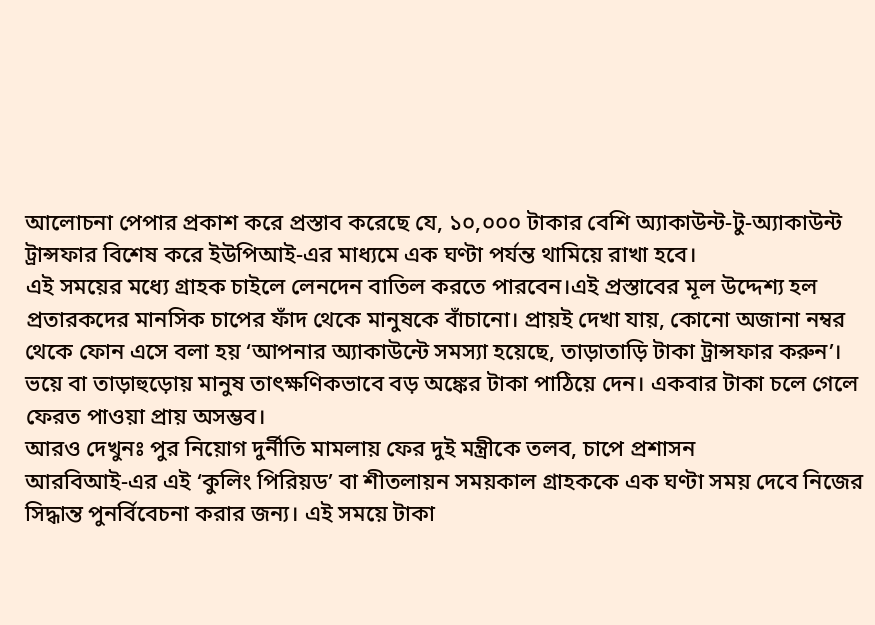আলোচনা পেপার প্রকাশ করে প্রস্তাব করেছে যে, ১০,০০০ টাকার বেশি অ্যাকাউন্ট-টু-অ্যাকাউন্ট ট্রান্সফার বিশেষ করে ইউপিআই-এর মাধ্যমে এক ঘণ্টা পর্যন্ত থামিয়ে রাখা হবে।
এই সময়ের মধ্যে গ্রাহক চাইলে লেনদেন বাতিল করতে পারবেন।এই প্রস্তাবের মূল উদ্দেশ্য হল প্রতারকদের মানসিক চাপের ফাঁদ থেকে মানুষকে বাঁচানো। প্রায়ই দেখা যায়, কোনো অজানা নম্বর থেকে ফোন এসে বলা হয় ‘আপনার অ্যাকাউন্টে সমস্যা হয়েছে, তাড়াতাড়ি টাকা ট্রান্সফার করুন’। ভয়ে বা তাড়াহুড়োয় মানুষ তাৎক্ষণিকভাবে বড় অঙ্কের টাকা পাঠিয়ে দেন। একবার টাকা চলে গেলে ফেরত পাওয়া প্রায় অসম্ভব।
আরও দেখুনঃ পুর নিয়োগ দুর্নীতি মামলায় ফের দুই মন্ত্রীকে তলব, চাপে প্রশাসন
আরবিআই-এর এই ‘কুলিং পিরিয়ড’ বা শীতলায়ন সময়কাল গ্রাহককে এক ঘণ্টা সময় দেবে নিজের সিদ্ধান্ত পুনর্বিবেচনা করার জন্য। এই সময়ে টাকা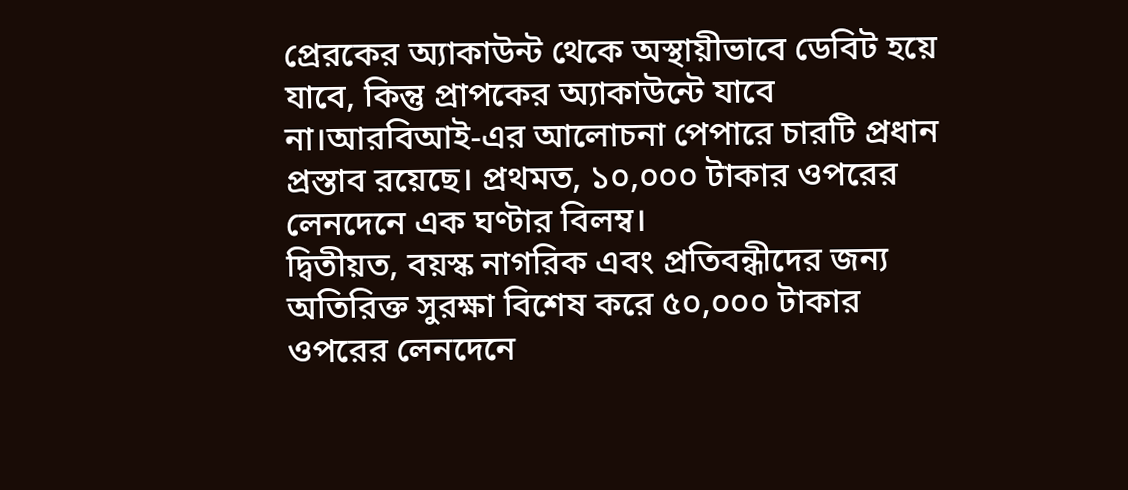প্রেরকের অ্যাকাউন্ট থেকে অস্থায়ীভাবে ডেবিট হয়ে যাবে, কিন্তু প্রাপকের অ্যাকাউন্টে যাবে না।আরবিআই-এর আলোচনা পেপারে চারটি প্রধান প্রস্তাব রয়েছে। প্রথমত, ১০,০০০ টাকার ওপরের লেনদেনে এক ঘণ্টার বিলম্ব।
দ্বিতীয়ত, বয়স্ক নাগরিক এবং প্রতিবন্ধীদের জন্য অতিরিক্ত সুরক্ষা বিশেষ করে ৫০,০০০ টাকার ওপরের লেনদেনে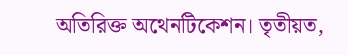অতিরিক্ত অথেনটিকেশন। তৃতীয়ত,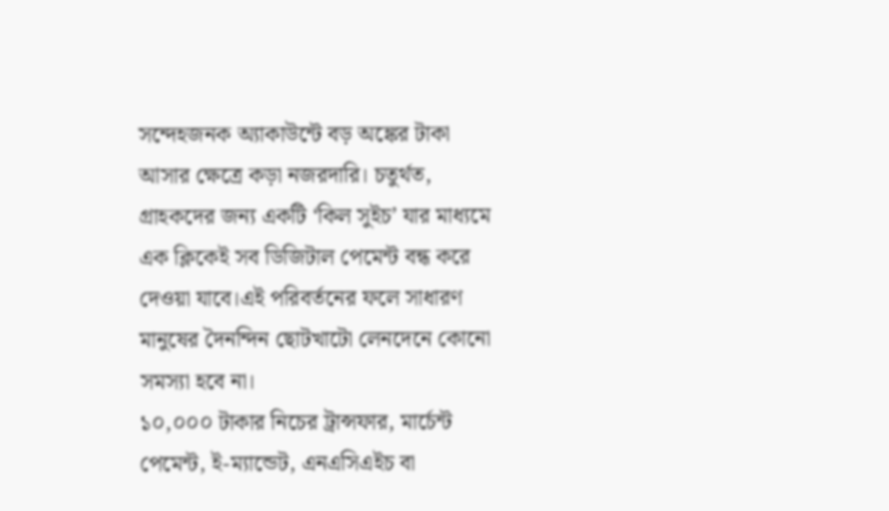সন্দেহজনক অ্যাকাউন্টে বড় অঙ্কের টাকা আসার ক্ষেত্রে কড়া নজরদারি। চতুর্থত, গ্রাহকদের জন্য একটি ‘কিল সুইচ’ যার মাধ্যমে এক ক্লিকেই সব ডিজিটাল পেমেন্ট বন্ধ করে দেওয়া যাবে।এই পরিবর্তনের ফলে সাধারণ মানুষের দৈনন্দিন ছোটখাটো লেনদেনে কোনো সমস্যা হবে না।
১০,০০০ টাকার নিচের ট্রান্সফার, মার্চেন্ট পেমেন্ট, ই-ম্যান্ডেট, এনএসিএইচ বা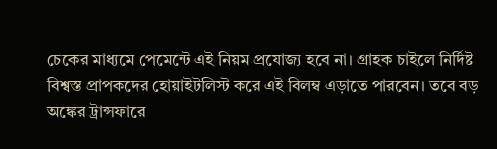চেকের মাধ্যমে পেমেন্টে এই নিয়ম প্রযোজ্য হবে না। গ্রাহক চাইলে নির্দিষ্ট বিশ্বস্ত প্রাপকদের হোয়াইটলিস্ট করে এই বিলম্ব এড়াতে পারবেন। তবে বড় অঙ্কের ট্রান্সফারে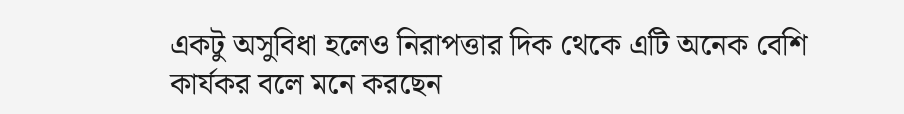একটু অসুবিধা হলেও নিরাপত্তার দিক থেকে এটি অনেক বেশি কার্যকর বলে মনে করছেন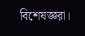বিশেষজ্ঞরা।